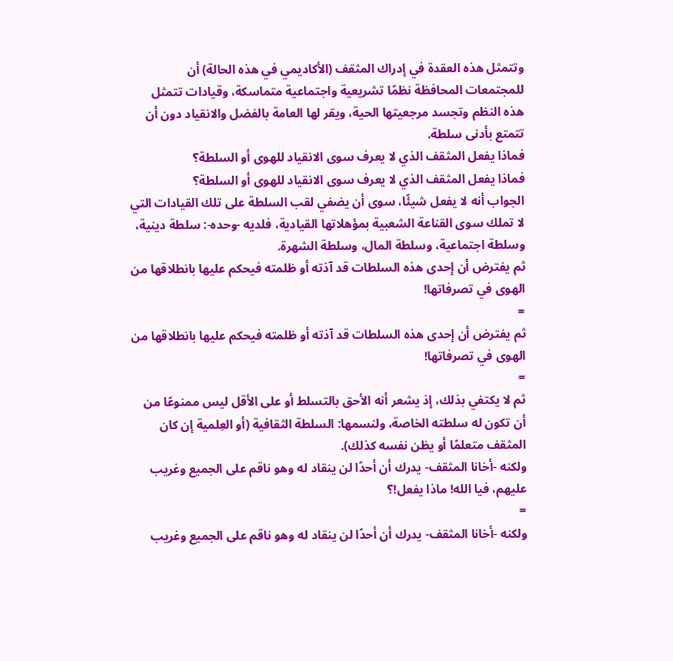وتتمثل هذه العقدة في إدراك المثقف (الأكاديمي في هذه الحالة) أن للمجتمعات المحافظة نظمًا تشريعية واجتماعية متماسكة، وقيادات تتمثل هذه النظم وتجسد مرجعيتها الحية، ويقر لها العامة بالفضل والانقياد دون أن تتمتع بأدنى سلطة.
فماذا يفعل المثقف الذي لا يعرف سوى الانقياد للهوى أو السلطة؟
فماذا يفعل المثقف الذي لا يعرف سوى الانقياد للهوى أو السلطة؟
الجواب أنه لا يفعل شيئًا، سوى أن يضفي لقب السلطة على تلك القيادات التي لا تملك سوى القناعة الشعبية بمؤهلاتها القيادية، فلديه -وحده-: سلطة دينية، وسلطة اجتماعية، وسلطة المال، وسلطة الشهرة.
ثم يفترض أن إحدى هذه السلطات قد آذته أو ظلمته فيحكم عليها بانطلاقها من الهوى في تصرفاتها!
=
ثم يفترض أن إحدى هذه السلطات قد آذته أو ظلمته فيحكم عليها بانطلاقها من الهوى في تصرفاتها!
=
ثم لا يكتفي بذلك، إذ يشعر أنه الأحق بالتسلط أو على الأقل ليس ممنوعًا من أن تكون له سلطته الخاصة، ولنسمها: السلطة الثقافية (أو العِلمية إن كان المثقف متعلمًا أو يظن نفسه كذلك).
ولكنه -أخانا المثقف- يدرك أن أحدًا لن ينقاد له وهو ناقم على الجميع وغريب عليهم، فيا الله! ماذا يفعل!؟
=
ولكنه -أخانا المثقف- يدرك أن أحدًا لن ينقاد له وهو ناقم على الجميع وغريب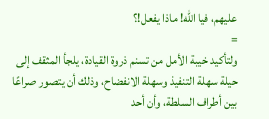عليهم، فيا الله! ماذا يفعل!؟
=
ولتأكيد خيبة الأمل من تسنم ذروة القيادة، يلجأ المثقف إلى حيلة سهلة التنفيذ وسهلة الانفضاح، وذلك أن يتصور صراعًا بين أطراف السلطة، وأن أحد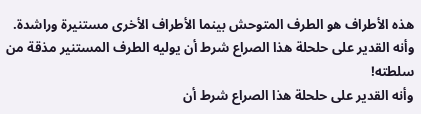هذه الأطراف هو الطرف المتوحش بينما الأطراف الأخرى مستنيرة وراشدة.
وأنه القدير على حلحلة هذا الصراع شرط أن يوليه الطرف المستنير مذقة من سلطته!
وأنه القدير على حلحلة هذا الصراع شرط أن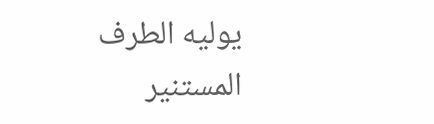يوليه الطرف المستنير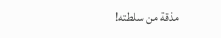مذقة من سلطته!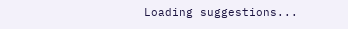Loading suggestions...